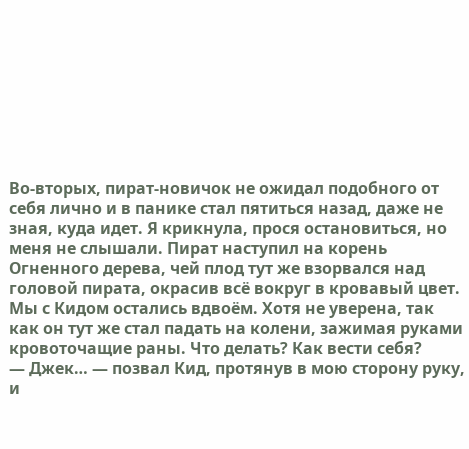Во-вторых, пират-новичок не ожидал подобного от себя лично и в панике стал пятиться назад, даже не зная, куда идет. Я крикнула, прося остановиться, но меня не слышали. Пират наступил на корень Огненного дерева, чей плод тут же взорвался над головой пирата, окрасив всё вокруг в кровавый цвет.
Мы с Кидом остались вдвоём. Хотя не уверена, так как он тут же стал падать на колени, зажимая руками кровоточащие раны. Что делать? Как вести себя?
— Джек… — позвал Кид, протянув в мою сторону руку, и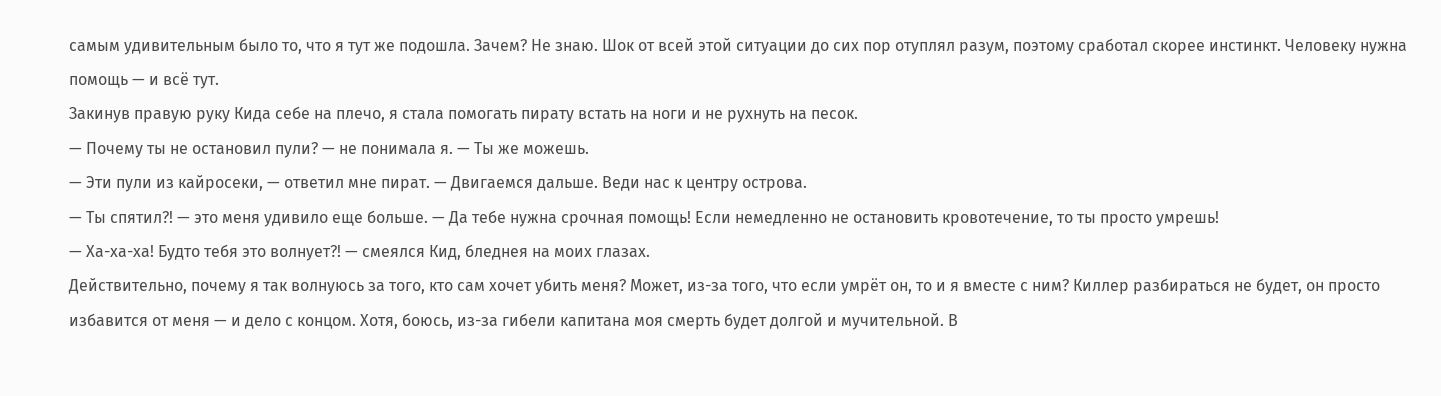самым удивительным было то, что я тут же подошла. Зачем? Не знаю. Шок от всей этой ситуации до сих пор отуплял разум, поэтому сработал скорее инстинкт. Человеку нужна помощь — и всё тут.
Закинув правую руку Кида себе на плечо, я стала помогать пирату встать на ноги и не рухнуть на песок.
— Почему ты не остановил пули? — не понимала я. — Ты же можешь.
— Эти пули из кайросеки, — ответил мне пират. — Двигаемся дальше. Веди нас к центру острова.
— Ты спятил?! — это меня удивило еще больше. — Да тебе нужна срочная помощь! Если немедленно не остановить кровотечение, то ты просто умрешь!
— Ха-ха-ха! Будто тебя это волнует?! — смеялся Кид, бледнея на моих глазах.
Действительно, почему я так волнуюсь за того, кто сам хочет убить меня? Может, из-за того, что если умрёт он, то и я вместе с ним? Киллер разбираться не будет, он просто избавится от меня — и дело с концом. Хотя, боюсь, из-за гибели капитана моя смерть будет долгой и мучительной. В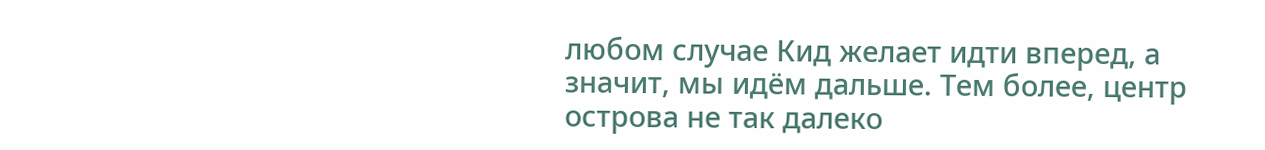любом случае Кид желает идти вперед, а значит, мы идём дальше. Тем более, центр острова не так далеко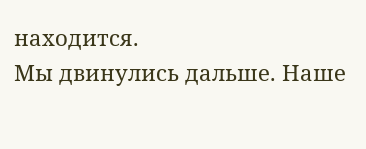находится.
Мы двинулись дальше. Наше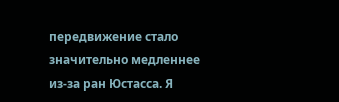передвижение стало значительно медленнее из-за ран Юстасса. Я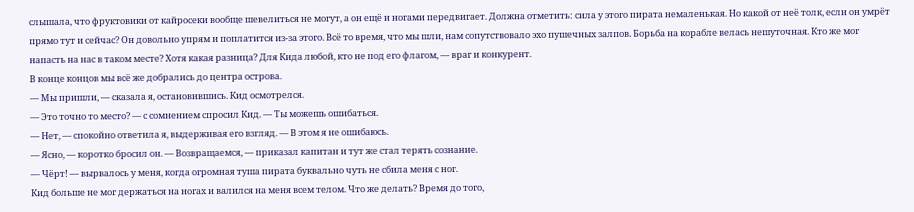слышала, что фруктовики от кайросеки вообще шевелиться не могут, а он ещё и ногами передвигает. Должна отметить: сила у этого пирата немаленькая. Но какой от неё толк, если он умрёт прямо тут и сейчас? Он довольно упрям и поплатится из-за этого. Всё то время, что мы шли, нам сопутствовало эхо пушечных залпов. Борьба на корабле велась нешуточная. Кто же мог напасть на нас в таком месте? Хотя какая разница? Для Кида любой, кто не под его флагом, — враг и конкурент.
В конце концов мы всё же добрались до центра острова.
— Мы пришли, — сказала я, остановившись. Кид осмотрелся.
— Это точно то место? — с сомнением спросил Кид. — Ты можешь ошибаться.
— Нет, — спокойно ответила я, выдерживая его взгляд. — В этом я не ошибаюсь.
— Ясно, — коротко бросил он. — Возвращаемся, — приказал капитан и тут же стал терять сознание.
— Чёрт! — вырвалось у меня, когда огромная туша пирата буквально чуть не сбила меня с ног.
Кид больше не мог держаться на ногах и валился на меня всем телом. Что же делать? Время до того,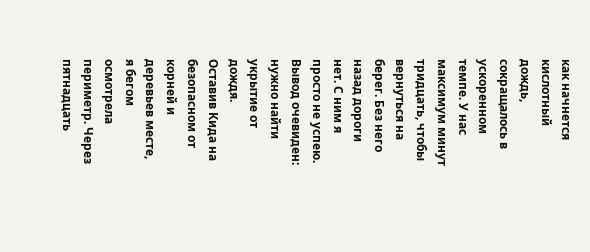как начнется кислотный дождь, сокращалось в ускоренном темпе. У нас максимум минут тридцать, чтобы вернуться на берег. Без него назад дороги нет. С ним я просто не успею. Вывод очевиден: нужно найти укрытие от дождя.
Оставив Кида на безопасном от корней и деревьев месте, я бегом осмотрела периметр. Через пятнадцать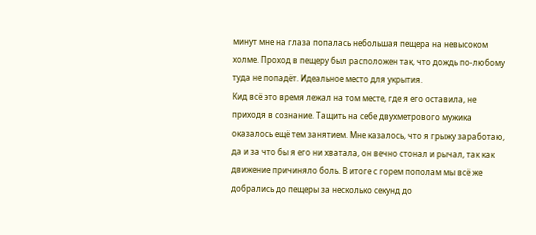минут мне на глаза попалась небольшая пещера на невысоком холме. Проход в пещеру был расположен так, что дождь по-любому туда не попадёт. Идеальное место для укрытия.
Кид всё это время лежал на том месте, где я его оставила, не приходя в сознание. Тащить на себе двухметрового мужика оказалось ещё тем занятием. Мне казалось, что я грыжу заработаю, да и за что бы я его ни хватала, он вечно стонал и рычал, так как движение причиняло боль. В итоге с горем пополам мы всё же добрались до пещеры за несколько секунд до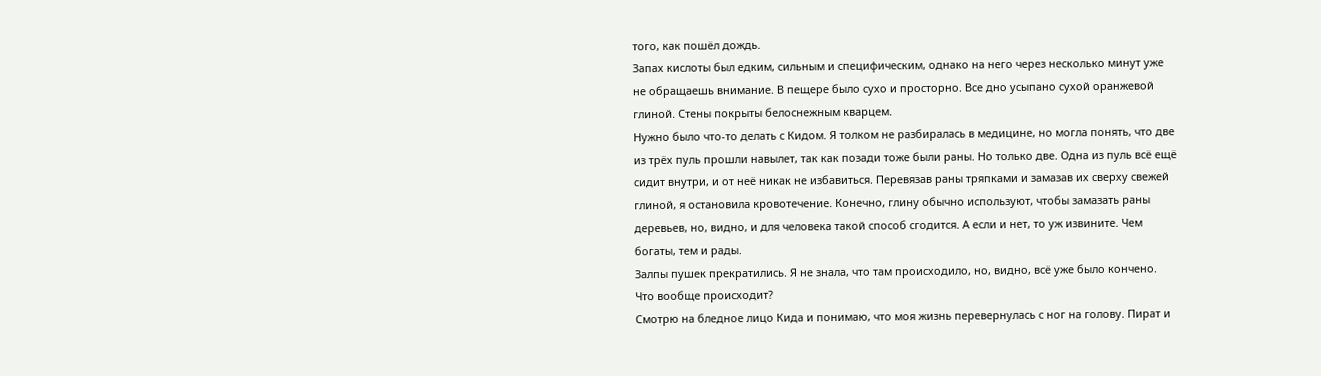того, как пошёл дождь.
Запах кислоты был едким, сильным и специфическим, однако на него через несколько минут уже не обращаешь внимание. В пещере было сухо и просторно. Все дно усыпано сухой оранжевой глиной. Стены покрыты белоснежным кварцем.
Нужно было что-то делать с Кидом. Я толком не разбиралась в медицине, но могла понять, что две из трёх пуль прошли навылет, так как позади тоже были раны. Но только две. Одна из пуль всё ещё сидит внутри, и от неё никак не избавиться. Перевязав раны тряпками и замазав их сверху свежей глиной, я остановила кровотечение. Конечно, глину обычно используют, чтобы замазать раны деревьев, но, видно, и для человека такой способ сгодится. А если и нет, то уж извините. Чем богаты, тем и рады.
Залпы пушек прекратились. Я не знала, что там происходило, но, видно, всё уже было кончено. Что вообще происходит?
Смотрю на бледное лицо Кида и понимаю, что моя жизнь перевернулась с ног на голову. Пират и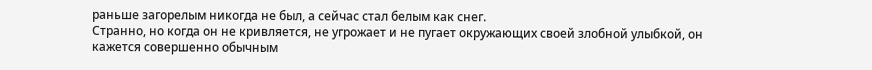раньше загорелым никогда не был, а сейчас стал белым как снег.
Странно, но когда он не кривляется, не угрожает и не пугает окружающих своей злобной улыбкой, он кажется совершенно обычным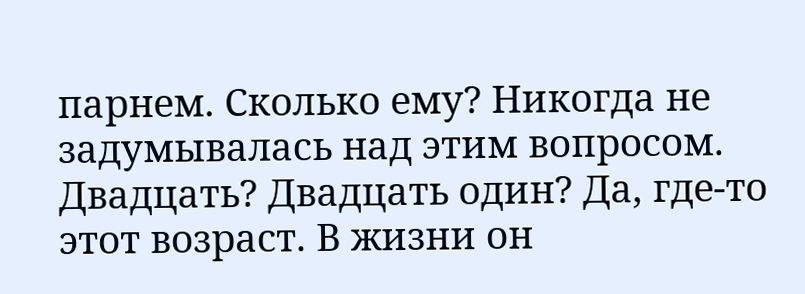парнем. Сколько ему? Никогда не задумывалась над этим вопросом. Двадцать? Двадцать один? Да, где-то этот возраст. В жизни он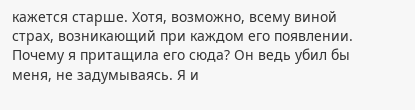кажется старше. Хотя, возможно, всему виной страх, возникающий при каждом его появлении. Почему я притащила его сюда? Он ведь убил бы меня, не задумываясь. Я и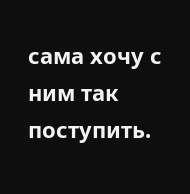сама хочу с ним так поступить.